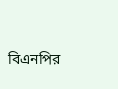বিএনপির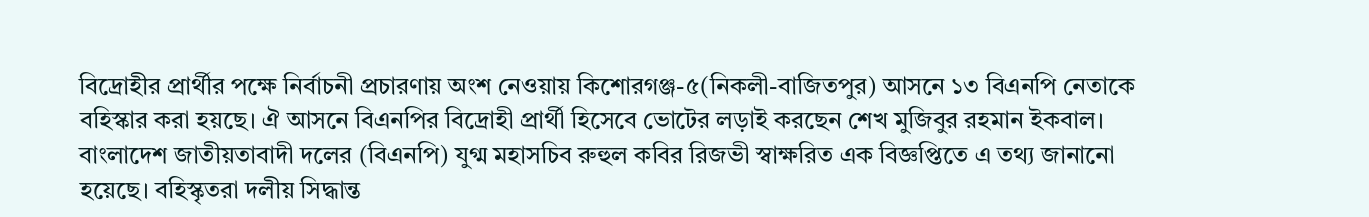বিদ্রোহীর প্রার্থীর পক্ষে নির্বাচনী প্রচারণায় অংশ নেওয়ায় কিশোরগঞ্জ-৫(নিকলী-বাজিতপুর) আসনে ১৩ বিএনপি নেতাকে বহিস্কার করা হয়ছে। ঐ আসনে বিএনপির বিদ্রোহী প্রার্থী হিসেবে ভোটের লড়াই করছেন শেখ মুজিবুর রহমান ইকবাল।
বাংলাদেশ জাতীয়তাবাদী দলের (বিএনপি) যুগ্ম মহাসচিব রুহুল কবির রিজভী স্বাক্ষরিত এক বিজ্ঞপ্তিতে এ তথ্য জানানো হয়েছে। বহিস্কৃতরা দলীয় সিদ্ধান্ত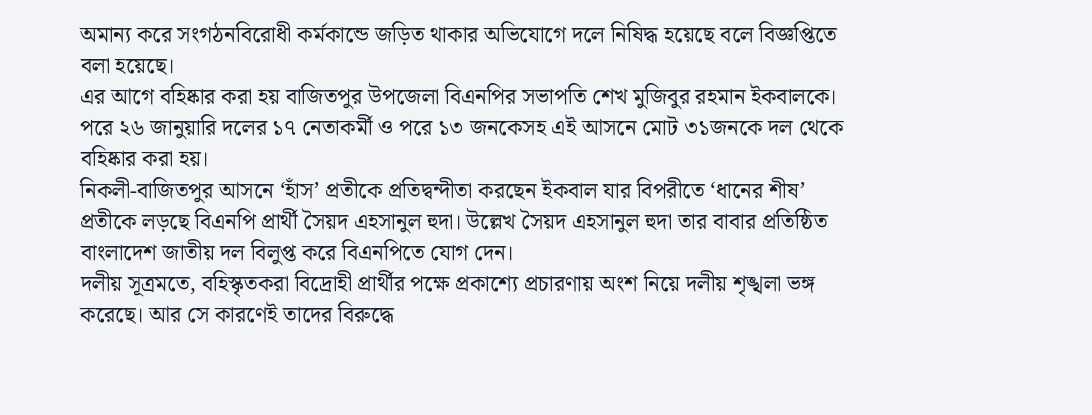অমান্য করে সংগঠনবিরোধী কর্মকান্ডে জড়িত থাকার অভিযোগে দলে নিষিদ্ধ হয়েছে বলে বিজ্ঞপ্তিতে বলা হয়েছে।
এর আগে বহিষ্কার করা হয় বাজিতপুর উপজেলা বিএনপির সভাপতি শেখ মুজিবুর রহমান ইকবালকে। পরে ২৬ জানুয়ারি দলের ১৭ নেতাকর্মী ও পরে ১৩ জনকেসহ এই আসনে মোট ৩১জনকে দল থেকে বহিষ্কার করা হয়।
নিকলী-বাজিতপুর আসনে ‘হাঁস’ প্রতীকে প্রতিদ্বন্দীতা করছেন ইকবাল যার বিপরীতে ‘ধানের শীষ’ প্রতীকে লড়ছে বিএনপি প্রার্থী সৈয়দ এহসানুল হুদা। উল্লেখ সৈয়দ এহসানুল হুদা তার বাবার প্রতিষ্ঠিত বাংলাদেশ জাতীয় দল বিলুপ্ত করে বিএনপিতে যোগ দেন।
দলীয় সূত্রমতে, বহিস্কৃতকরা বিদ্রোহী প্রার্থীর পক্ষে প্রকাশ্যে প্রচারণায় অংশ নিয়ে দলীয় শৃঙ্খলা ভঙ্গ করেছে। আর সে কারণেই তাদের বিরুদ্ধে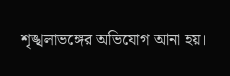শৃঙ্খলাভঙ্গের অভিযোগ আনা হয়।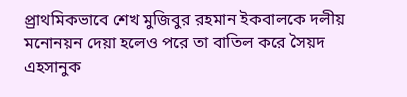প্র্রাথমিকভাবে শেখ মুজিবুর রহমান ইকবালকে দলীয় মনোনয়ন দেয়া হলেও পরে তা বাতিল করে সৈয়দ এহসানুক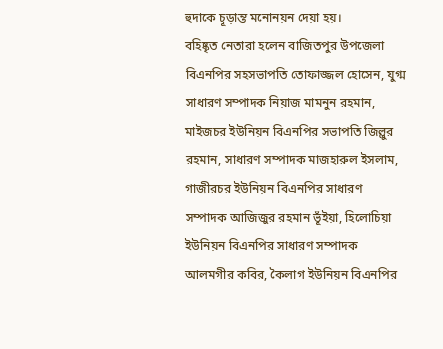হুদাকে চূড়ান্ত মনোনয়ন দেয়া হয়।
বহিষ্কৃত নেতারা হলেন বাজিতপুর উপজেলা বিএনপির সহসভাপতি তোফাজ্জল হোসেন, যুগ্ম সাধারণ সম্পাদক নিয়াজ মামনুন রহমান, মাইজচর ইউনিয়ন বিএনপির সভাপতি জিল্লুর রহমান, সাধারণ সম্পাদক মাজহারুল ইসলাম, গাজীরচর ইউনিয়ন বিএনপির সাধারণ সম্পাদক আজিজুর রহমান ভূঁইয়া, হিলোচিয়া ইউনিয়ন বিএনপির সাধারণ সম্পাদক আলমগীর কবির, কৈলাগ ইউনিয়ন বিএনপির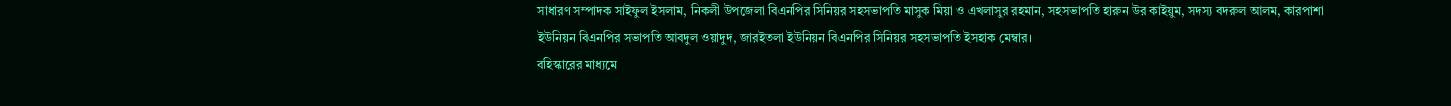সাধারণ সম্পাদক সাইফুল ইসলাম, নিকলী উপজেলা বিএনপির সিনিয়র সহসভাপতি মাসুক মিয়া ও এখলাসুর রহমান, সহসভাপতি হারুন উর কাইয়ুম, সদস্য বদরুল আলম, কারপাশা ইউনিয়ন বিএনপির সভাপতি আবদুল ওয়াদুদ, জারইতলা ইউনিয়ন বিএনপির সিনিয়র সহসভাপতি ইসহাক মেম্বার।
বহিস্কারের মাধ্যমে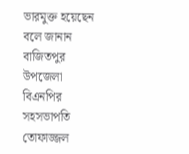ভারমুক্ত হয়েছেন বলে জানান বাজিতপুর উপজেলা বিএনপির সহসভাপতি তোফাজ্জল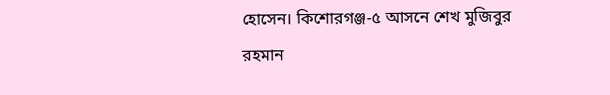হোসেন। কিশোরগঞ্জ-৫ আসনে শেখ মুজিবুর রহমান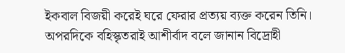ইকবাল বিজয়ী করেই ঘরে ফেরার প্রত্যয় ব্যক্ত করেন তিনি।
অপরদিকে বহিস্কৃতরাই আশীর্বাদ বলে জানান বিদ্রোহী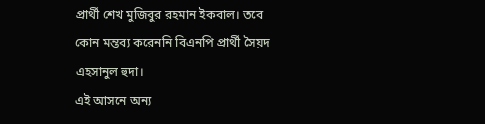প্রার্থী শেখ মুজিবুর রহমান ইকবাল। তবে কোন মন্তব্য করেননি বিএনপি প্রার্থী সৈয়দ এহসানুল হুদা।
এই আসনে অন্য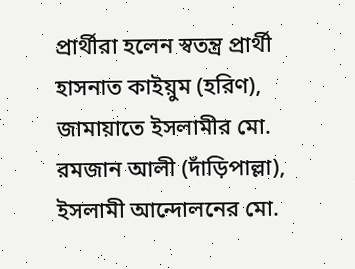প্রার্থীরা হলেন স্বতন্ত্র প্রার্থী হাসনাত কাইয়ুম (হরিণ), জামায়াতে ইসলামীর মো. রমজান আলী (দাঁড়িপাল্লা), ইসলামী আন্দোলনের মো.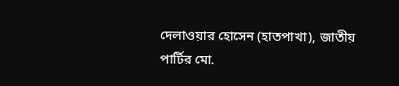দেলাওয়ার হোসেন (হাতপাখা), জাতীয় পার্টির মো.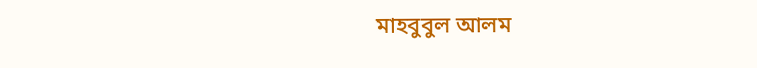মাহবুবুল আলম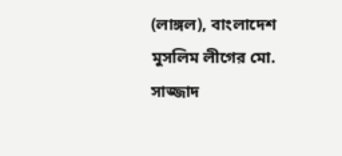(লাঙ্গল), বাংলাদেশ মুসলিম লীগের মো. সাজ্জাদ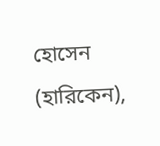হোসেন (হারিকেন),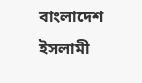বাংলাদেশ ইসলামী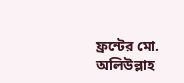ফ্রন্টের মো. অলিউল্লাহ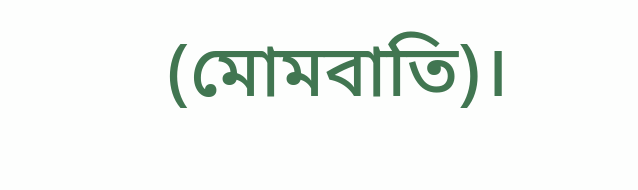(মোমবাতি)।